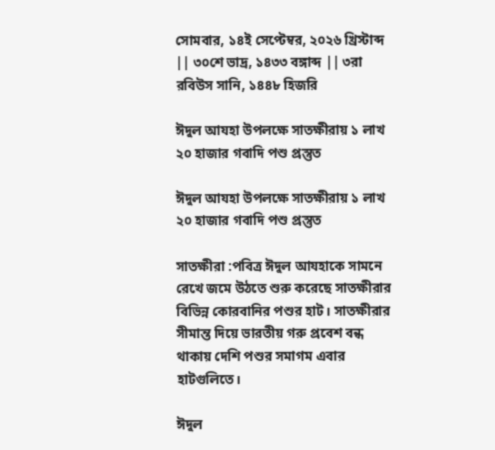সোমবার, ১৪ই সেপ্টেম্বর, ২০২৬ খ্রিস্টাব্দ || ৩০শে ভাদ্র, ১৪৩৩ বঙ্গাব্দ || ৩রা রবিউস সানি, ১৪৪৮ হিজরি

ঈদুল আযহা উপলক্ষে সাতক্ষীরায় ১ লাখ ২০ হাজার গবাদি পশু প্রস্তুত

ঈদুল আযহা উপলক্ষে সাতক্ষীরায় ১ লাখ ২০ হাজার গবাদি পশু প্রস্তুত

সাতক্ষীরা :পবিত্র ঈদুল আযহাকে সামনে রেখে জমে উঠতে শুরু করেছে সাতক্ষীরার বিভিন্ন কোরবানির পশুর হাট। সাতক্ষীরার সীমান্ত দিয়ে ভারতীয় গরু প্রবেশ বন্ধ থাকায় দেশি পশুর সমাগম এবার হাটগুলিতে।

ঈদুল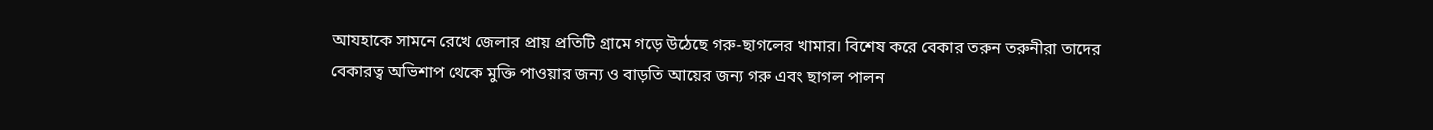আযহাকে সামনে রেখে জেলার প্রায় প্রতিটি গ্রামে গড়ে উঠেছে গরু-ছাগলের খামার। বিশেষ করে বেকার তরুন তরুনীরা তাদের বেকারত্ব অভিশাপ থেকে মুক্তি পাওয়ার জন্য ও বাড়তি আয়ের জন্য গরু এবং ছাগল পালন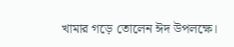খামার গড়ে তোলেন ঈদ উপলক্ষে।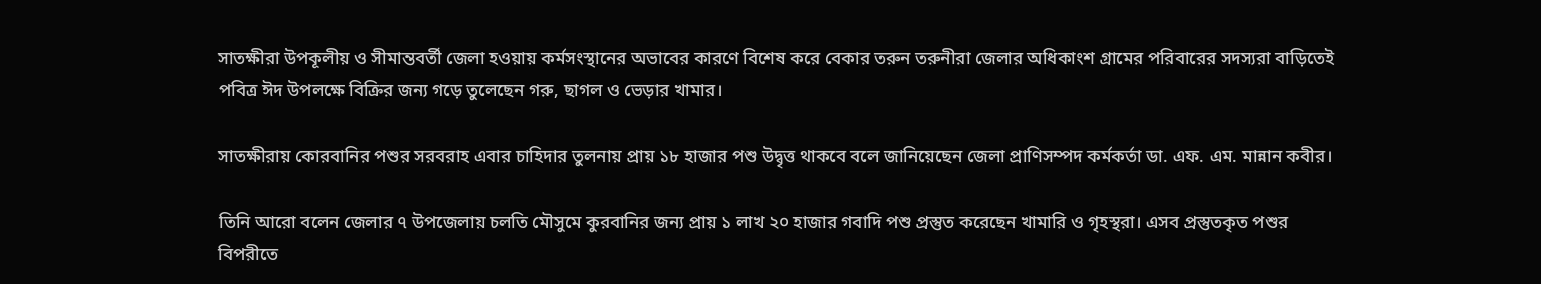সাতক্ষীরা উপকূলীয় ও সীমান্তবর্তী জেলা হওয়ায় কর্মসংস্থানের অভাবের কারণে বিশেষ করে বেকার তরুন তরুনীরা জেলার অধিকাংশ গ্রামের পরিবারের সদস্যরা বাড়িতেই পবিত্র ঈদ উপলক্ষে বিক্রির জন্য গড়ে তুলেছেন গরু, ছাগল ও ভেড়ার খামার।

সাতক্ষীরায় কোরবানির পশুর সরবরাহ এবার চাহিদার তুলনায় প্রায় ১৮ হাজার পশু উদ্বৃত্ত থাকবে বলে জানিয়েছেন জেলা প্রাণিসম্পদ কর্মকর্তা ডা. এফ. এম. মান্নান কবীর।

তিনি আরো বলেন জেলার ৭ উপজেলায় চলতি মৌসুমে কুরবানির জন্য প্রায় ১ লাখ ২০ হাজার গবাদি পশু প্রস্তুত করেছেন খামারি ও গৃহস্থরা। এসব প্রস্তুতকৃত পশুর বিপরীতে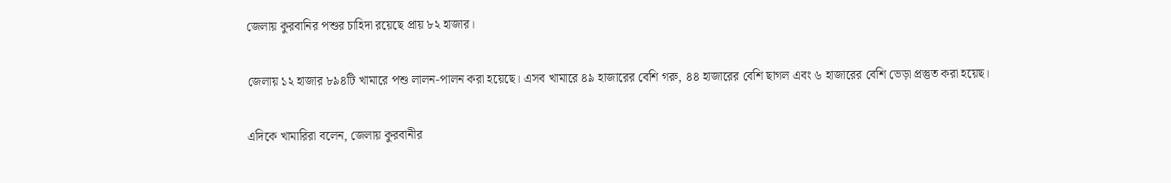জেলায় কুরবানির পশুর চাহিদা রয়েছে প্রায় ৮২ হাজার।

জেলায় ১২ হাজার ৮৯৪টি খামারে পশু লালন-পালন করা হয়েছে। এসব খামারে ৪৯ হাজারের বেশি গরু, ৪৪ হাজারের বেশি ছাগল এবং ৬ হাজারের বেশি ভেড়া প্রস্তুত করা হয়েছ।

এদিকে খামারিরা বলেন, জেলায় কুরবানীর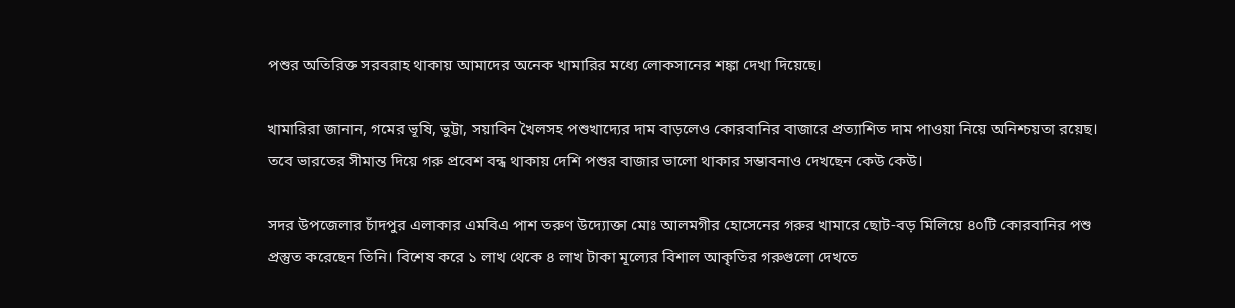পশুর অতিরিক্ত সরবরাহ থাকায় আমাদের অনেক খামারির মধ্যে লোকসানের শঙ্কা দেখা দিয়েছে।

খামারিরা জানান, গমের ভূষি, ভুট্টা, সয়াবিন খৈলসহ পশুখাদ্যের দাম বাড়লেও কোরবানির বাজারে প্রত্যাশিত দাম পাওয়া নিয়ে অনিশ্চয়তা রয়েছ। তবে ভারতের সীমান্ত দিয়ে গরু প্রবেশ বন্ধ থাকায় দেশি পশুর বাজার ভালো থাকার সম্ভাবনাও দেখছেন কেউ কেউ।

সদর উপজেলার চাঁদপুর এলাকার এমবিএ পাশ তরুণ উদ্যোক্তা মোঃ আলমগীর হোসেনের গরুর খামারে ছোট-বড় মিলিয়ে ৪০টি কোরবানির পশু প্রস্তুত করেছেন তিনি। বিশেষ করে ১ লাখ থেকে ৪ লাখ টাকা মূল্যের বিশাল আকৃতির গরুগুলো দেখতে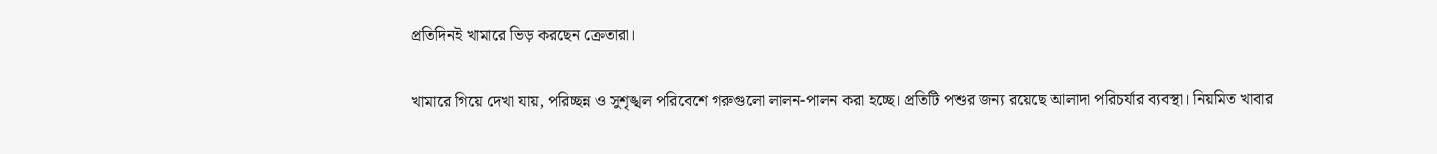প্রতিদিনই খামারে ভিড় করছেন ক্রেতারা।

খামারে গিয়ে দেখা যায়, পরিচ্ছন্ন ও সুশৃঙ্খল পরিবেশে গরুগুলো লালন-পালন করা হচ্ছে। প্রতিটি পশুর জন্য রয়েছে আলাদা পরিচর্যার ব্যবস্থা। নিয়মিত খাবার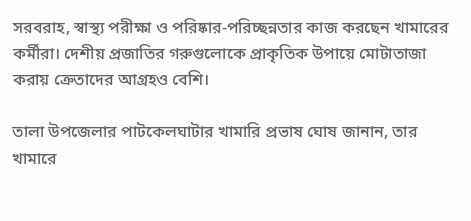সরবরাহ, স্বাস্থ্য পরীক্ষা ও পরিষ্কার-পরিচ্ছন্নতার কাজ করছেন খামারের কর্মীরা। দেশীয় প্রজাতির গরুগুলোকে প্রাকৃতিক উপায়ে মোটাতাজা করায় ক্রেতাদের আগ্রহও বেশি।

তালা উপজেলার পাটকেলঘাটার খামারি প্রভাষ ঘোষ জানান, তার খামারে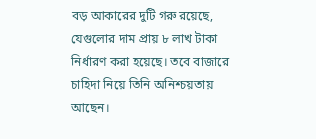বড় আকারের দুটি গরু রয়েছে, যেগুলোর দাম প্রায় ৮ লাখ টাকা নির্ধারণ করা হয়েছে। তবে বাজারে চাহিদা নিয়ে তিনি অনিশ্চয়তায় আছেন।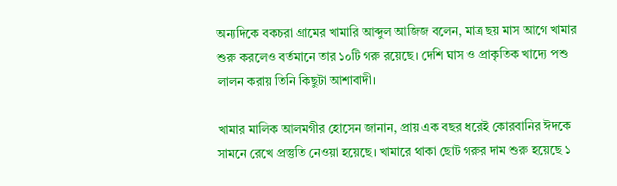অন্যদিকে বকচরা গ্রামের খামারি আব্দুল আজিজ বলেন, মাত্র ছয় মাস আগে খামার শুরু করলেও বর্তমানে তার ১০টি গরু রয়েছে। দেশি ঘাস ও প্রাকৃতিক খাদ্যে পশু লালন করায় তিনি কিছুটা আশাবাদী।

খামার মালিক আলমগীর হোসেন জানান, প্রায় এক বছর ধরেই কোরবানির ঈদকে সামনে রেখে প্রস্তুতি নেওয়া হয়েছে। খামারে থাকা ছোট গরুর দাম শুরু হয়েছে ১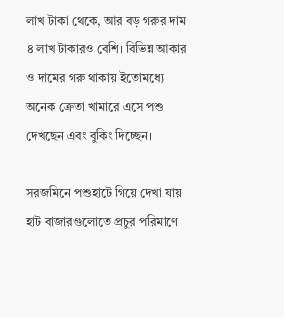লাখ টাকা থেকে, আর বড় গরুর দাম ৪ লাখ টাকারও বেশি। বিভিন্ন আকার ও দামের গরু থাকায় ইতোমধ্যে অনেক ক্রেতা খামারে এসে পশু দেখছেন এবং বুকিং দিচ্ছেন।

সরজমিনে পশুহাটে গিয়ে দেখা যায় হাট বাজারগুলোতে প্রচুর পরিমাণে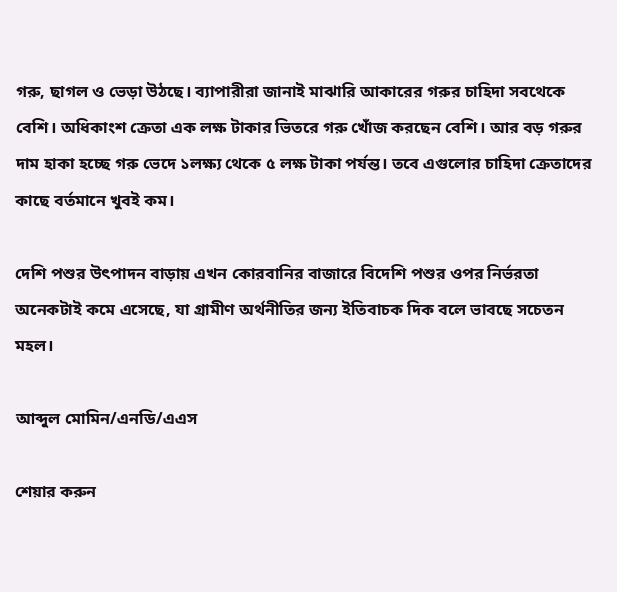গরু, ছাগল ও ভেড়া উঠছে। ব্যাপারীরা জানাই মাঝারি আকারের গরুর চাহিদা সবথেকে বেশি। অধিকাংশ ক্রেতা এক লক্ষ টাকার ভিতরে গরু খোঁজ করছেন বেশি। আর বড় গরুর দাম হাকা হচ্ছে গরু ভেদে ১লক্ষ্য থেকে ৫ লক্ষ টাকা পর্যন্ত। তবে এগুলোর চাহিদা ক্রেতাদের কাছে বর্তমানে খুবই কম।

দেশি পশুর উৎপাদন বাড়ায় এখন কোরবানির বাজারে বিদেশি পশুর ওপর নির্ভরতা অনেকটাই কমে এসেছে, যা গ্রামীণ অর্থনীতির জন্য ইতিবাচক দিক বলে ভাবছে সচেতন মহল।

আব্দুল মোমিন/এনডি/এএস

শেয়ার করুন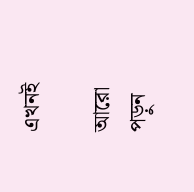এখনই

আরো পড়ুন